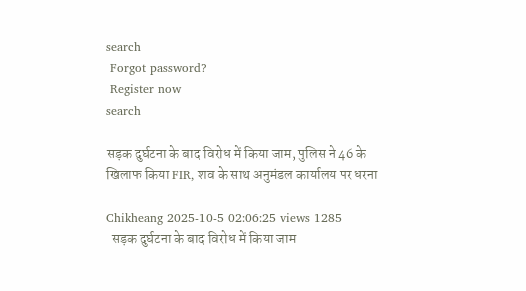search
 Forgot password?
 Register now
search

सड़क दुर्घटना के बाद विरोध में किया जाम, पुलिस ने 46 के खिलाफ किया FIR, शव के साथ अनुमंडल कार्यालय पर धरना

Chikheang 2025-10-5 02:06:25 views 1285
  सड़क दुर्घटना के बाद विरोध में किया जाम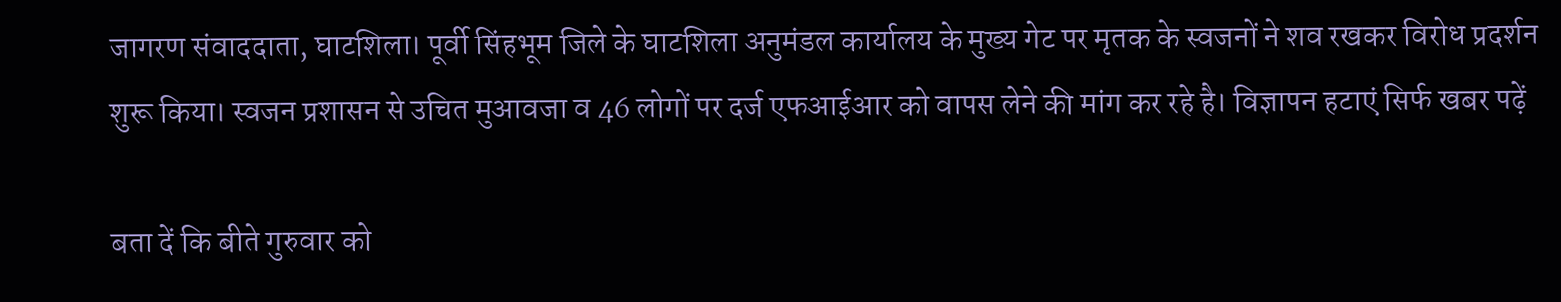जागरण संवाददाता, घाटशिला। पूर्वी सिंहभूम जिले के घाटशिला अनुमंडल कार्यालय के मुख्य गेट पर मृतक के स्वजनों ने शव रखकर विरोध प्रदर्शन शुरू किया। स्वजन प्रशासन से उचित मुआवजा व 46 लोगों पर दर्ज एफआईआर को वापस लेने की मांग कर रहे है। विज्ञापन हटाएं सिर्फ खबर पढ़ें

बता दें कि बीते गुरुवार को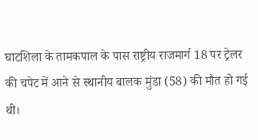घाटशिला के तामकपाल के पास राष्ट्रीय राजमार्ग 18 पर ट्रेलर की चपेट में आने से स्थानीय बालक मुंडा (58) की मौत हो गई थी।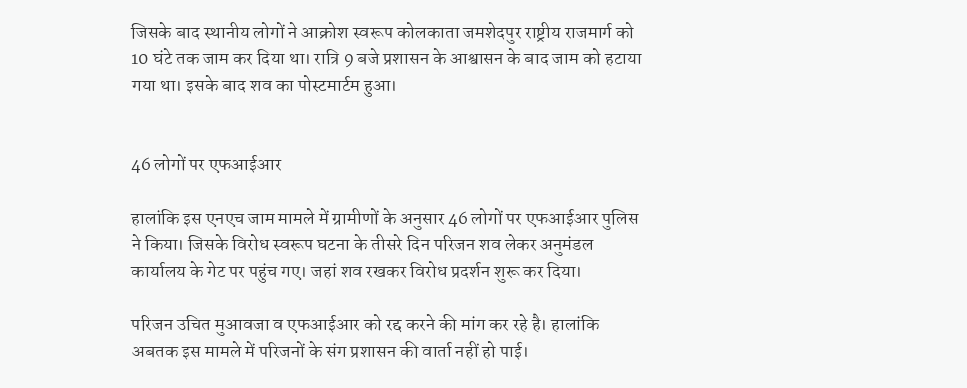जिसके बाद स्थानीय लोगों ने आक्रोश स्वरूप कोलकाता जमशेदपुर राष्ट्रीय राजमार्ग को 10 घंटे तक जाम कर दिया था। रात्रि 9 बजे प्रशासन के आश्वासन के बाद जाम को हटाया गया था। इसके बाद शव का पोस्टमार्टम हुआ।


46 लोगों पर एफआईआर

हालांकि इस एनएच जाम मामले में ग्रामीणों के अनुसार 46 लोगों पर एफआईआर पुलिस ने किया। जिसके विरोध स्वरूप घटना के तीसरे दिन परिजन शव लेकर अनुमंडल कार्यालय के गेट पर पहुंच गए। जहां शव रखकर विरोध प्रदर्शन शुरू कर दिया।

परिजन उचित मुआवजा व एफआईआर को रद्द करने की मांग कर रहे है। हालांकि अबतक इस मामले में परिजनों के संग प्रशासन की वार्ता नहीं हो पाई।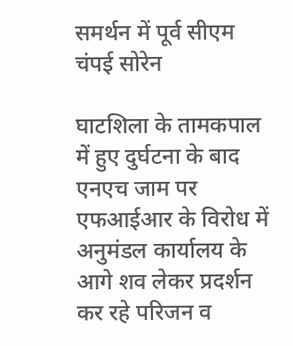समर्थन में पूर्व सीएम चंपई सोरेन

घाटशिला के तामकपाल में हुए दुर्घटना के बाद एनएच जाम पर एफआईआर के विरोध में अनुमंडल कार्यालय के आगे शव लेकर प्रदर्शन कर रहे परिजन व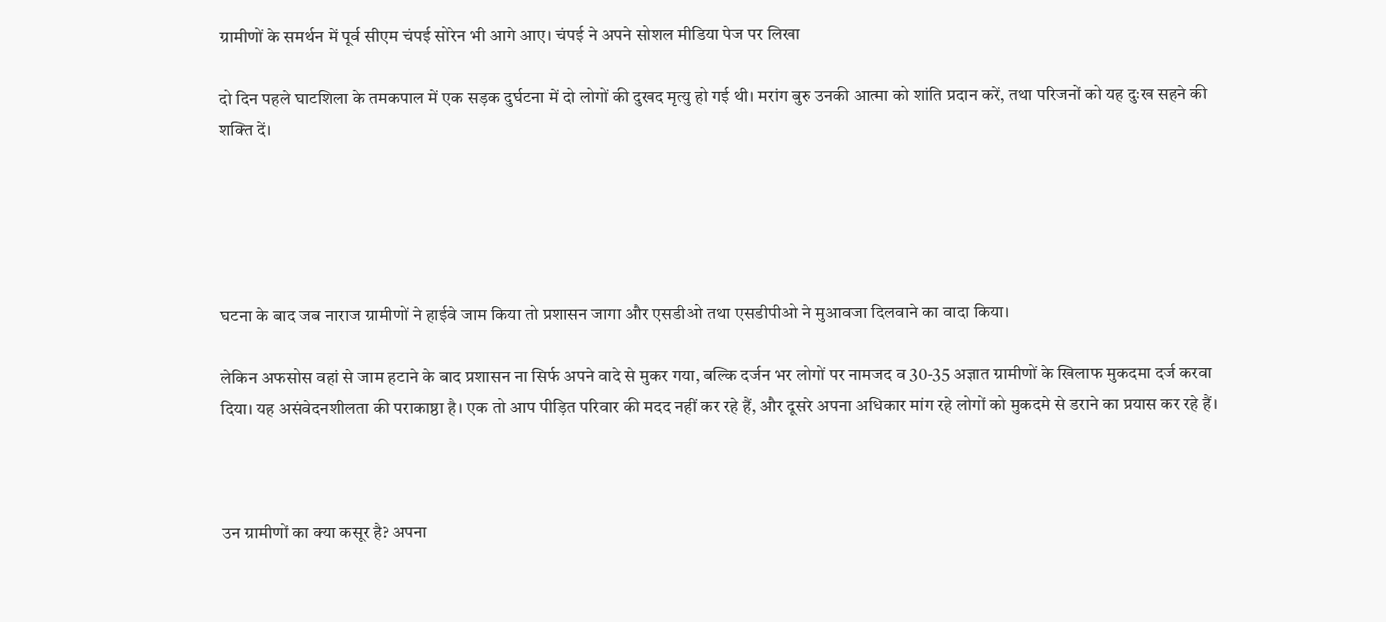ग्रामीणों के समर्थन में पूर्व सीएम चंपई सोरेन भी आगे आए। चंपई ने अपने सोशल मीडिया पेज पर लिखा

दो दिन पहले घाटशिला के तमकपाल में एक सड़क दुर्घटना में दो लोगों की दुखद मृत्यु हो गई थी। मरांग बुरु उनकी आत्मा को शांति प्रदान करें, तथा परिजनों को यह दुःख सहने की शक्ति दें।





घटना के बाद जब नाराज ग्रामीणों ने हाईवे जाम किया तो प्रशासन जागा और एसडीओ तथा एसडीपीओ ने मुआवजा दिलवाने का वादा किया।

लेकिन अफसोस वहां से जाम हटाने के बाद प्रशासन ना सिर्फ अपने वादे से मुकर गया, बल्कि दर्जन भर लोगों पर नामजद व 30-35 अज्ञात ग्रामीणों के खिलाफ मुकदमा दर्ज करवा दिया। यह असंवेदनशीलता की पराकाष्ठा है। एक तो आप पीड़ित परिवार की मदद नहीं कर रहे हैं, और दूसरे अपना अधिकार मांग रहे लोगों को मुकदमे से डराने का प्रयास कर रहे हैं।



उन ग्रामीणों का क्या कसूर है? अपना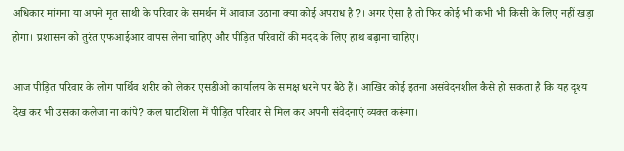अधिकार मांगना या अपने मृत साथी के परिवार के समर्थन में आवाज उठाना क्या कोई अपराध है?। अगर ऐसा है तो फिर कोई भी कभी भी किसी के लिए नहीं खड़ा होगा। प्रशासन को तुरंत एफआईआर वापस लेना चाहिए और पीड़ित परिवारों की मदद के लिए हाथ बढ़ाना चाहिए।

आज पीड़ित परिवार के लोग पार्थिव शरीर को लेकर एसडीओ कार्यालय के समक्ष धरने पर बैठे हैं। आखिर कोई इतना असंवेदनशील कैसे हो सकता है कि यह दृश्य देख कर भी उसका कलेजा ना कांपे? कल घाटशिला में पीड़ित परिवार से मिल कर अपनी संवेदनाएं व्यक्त करूंगा।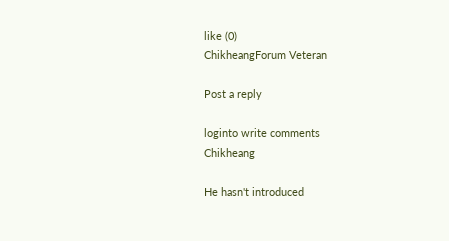like (0)
ChikheangForum Veteran

Post a reply

loginto write comments
Chikheang

He hasn't introduced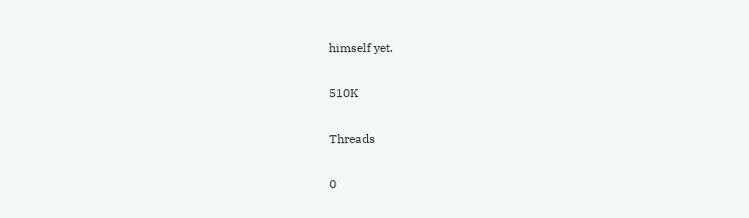himself yet.

510K

Threads

0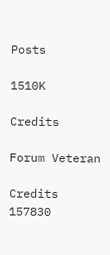Posts

1510K

Credits

Forum Veteran

Credits
157830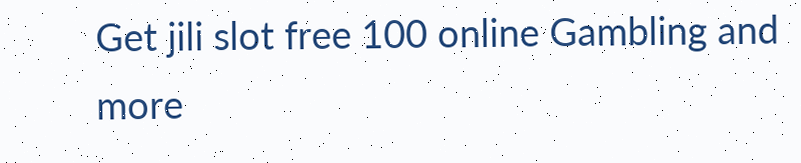Get jili slot free 100 online Gambling and more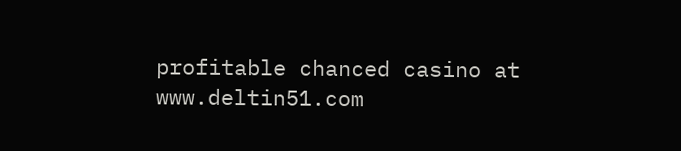profitable chanced casino at www.deltin51.com